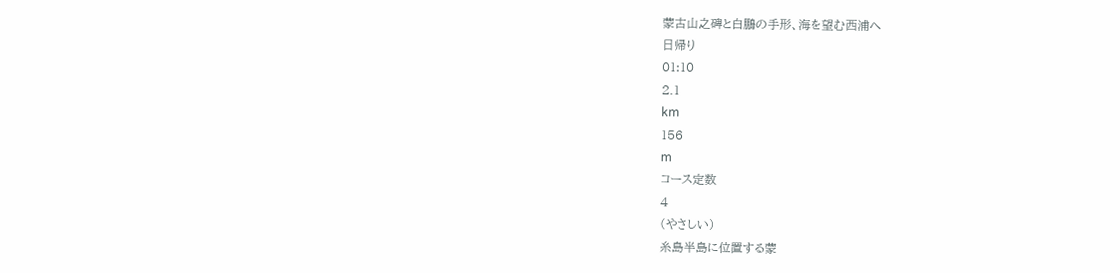蒙古山之碑と白鵬の手形、海を望む西浦へ
日帰り
01:10
2.1
km
156
m
コース定数
4
(やさしい)
糸島半島に位置する蒙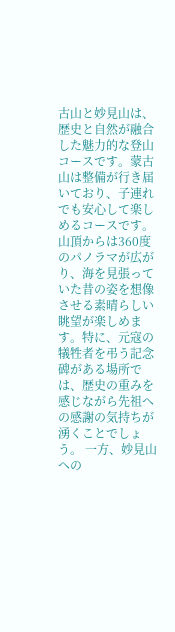古山と妙見山は、歴史と自然が融合した魅力的な登山コースです。蒙古山は整備が行き届いており、子連れでも安心して楽しめるコースです。山頂からは360度のパノラマが広がり、海を見張っていた昔の姿を想像させる素晴らしい眺望が楽しめます。特に、元寇の犠牲者を弔う記念碑がある場所では、歴史の重みを感じながら先祖への感謝の気持ちが湧くことでしょう。 一方、妙見山への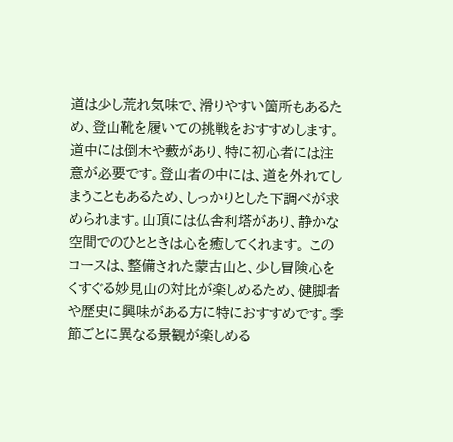道は少し荒れ気味で、滑りやすい箇所もあるため、登山靴を履いての挑戦をおすすめします。道中には倒木や藪があり、特に初心者には注意が必要です。登山者の中には、道を外れてしまうこともあるため、しっかりとした下調べが求められます。山頂には仏舎利塔があり、静かな空間でのひとときは心を癒してくれます。 このコースは、整備された蒙古山と、少し冒険心をくすぐる妙見山の対比が楽しめるため、健脚者や歴史に興味がある方に特におすすめです。季節ごとに異なる景観が楽しめる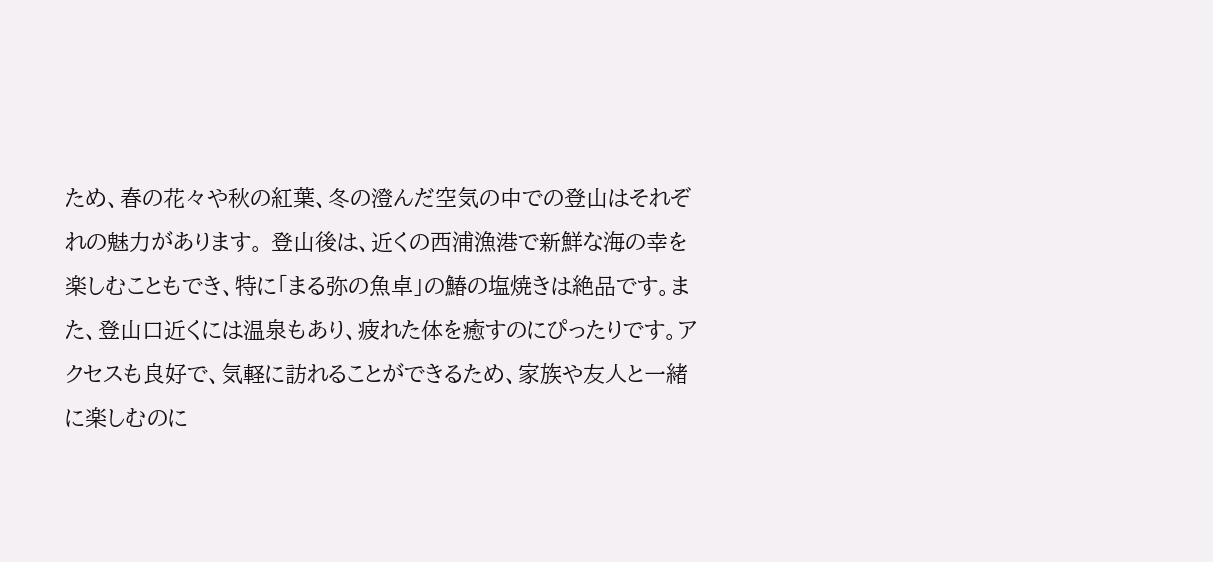ため、春の花々や秋の紅葉、冬の澄んだ空気の中での登山はそれぞれの魅力があります。 登山後は、近くの西浦漁港で新鮮な海の幸を楽しむこともでき、特に「まる弥の魚卓」の鰆の塩焼きは絶品です。また、登山口近くには温泉もあり、疲れた体を癒すのにぴったりです。アクセスも良好で、気軽に訪れることができるため、家族や友人と一緒に楽しむのに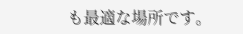も最適な場所です。